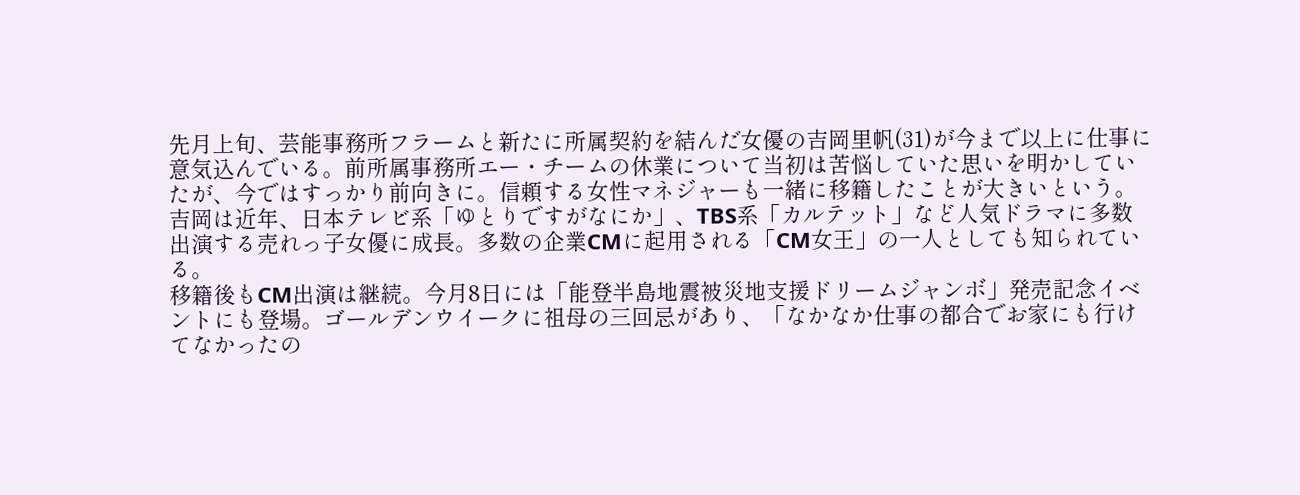先月上旬、芸能事務所フラームと新たに所属契約を結んだ女優の吉岡里帆(31)が今まで以上に仕事に意気込んでいる。前所属事務所エー・チームの休業について当初は苦悩していた思いを明かしていたが、今ではすっかり前向きに。信頼する女性マネジャーも一緒に移籍したことが大きいという。
吉岡は近年、日本テレビ系「ゆとりですがなにか」、TBS系「カルテット」など人気ドラマに多数出演する売れっ子女優に成長。多数の企業CMに起用される「CM女王」の一人としても知られている。
移籍後もCM出演は継続。今月8日には「能登半島地震被災地支援ドリームジャンボ」発売記念イベントにも登場。ゴールデンウイークに祖母の三回忌があり、「なかなか仕事の都合でお家にも行けてなかったの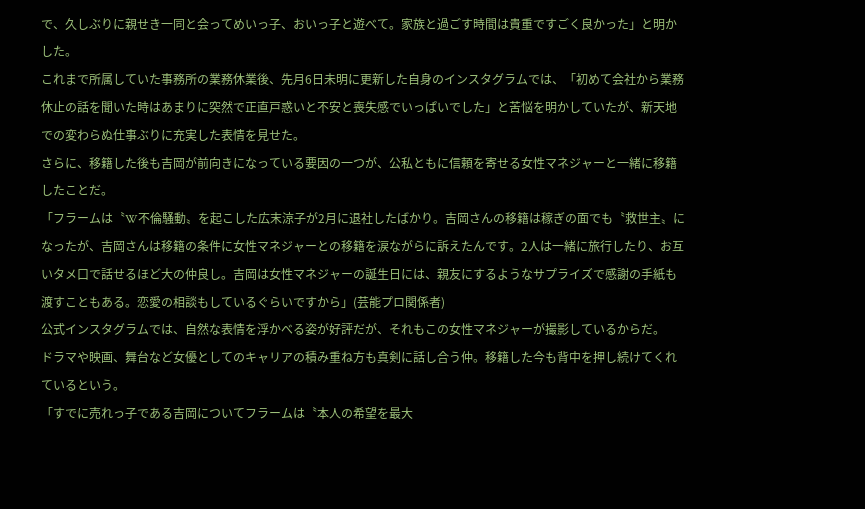で、久しぶりに親せき一同と会ってめいっ子、おいっ子と遊べて。家族と過ごす時間は貴重ですごく良かった」と明かした。
これまで所属していた事務所の業務休業後、先月6日未明に更新した自身のインスタグラムでは、「初めて会社から業務休止の話を聞いた時はあまりに突然で正直戸惑いと不安と喪失感でいっぱいでした」と苦悩を明かしていたが、新天地での変わらぬ仕事ぶりに充実した表情を見せた。
さらに、移籍した後も吉岡が前向きになっている要因の一つが、公私ともに信頼を寄せる女性マネジャーと一緒に移籍したことだ。
「フラームは〝W不倫騒動〟を起こした広末涼子が2月に退社したばかり。吉岡さんの移籍は稼ぎの面でも〝救世主〟になったが、吉岡さんは移籍の条件に女性マネジャーとの移籍を涙ながらに訴えたんです。2人は一緒に旅行したり、お互いタメ口で話せるほど大の仲良し。吉岡は女性マネジャーの誕生日には、親友にするようなサプライズで感謝の手紙も渡すこともある。恋愛の相談もしているぐらいですから」(芸能プロ関係者)
公式インスタグラムでは、自然な表情を浮かべる姿が好評だが、それもこの女性マネジャーが撮影しているからだ。
ドラマや映画、舞台など女優としてのキャリアの積み重ね方も真剣に話し合う仲。移籍した今も背中を押し続けてくれているという。
「すでに売れっ子である吉岡についてフラームは〝本人の希望を最大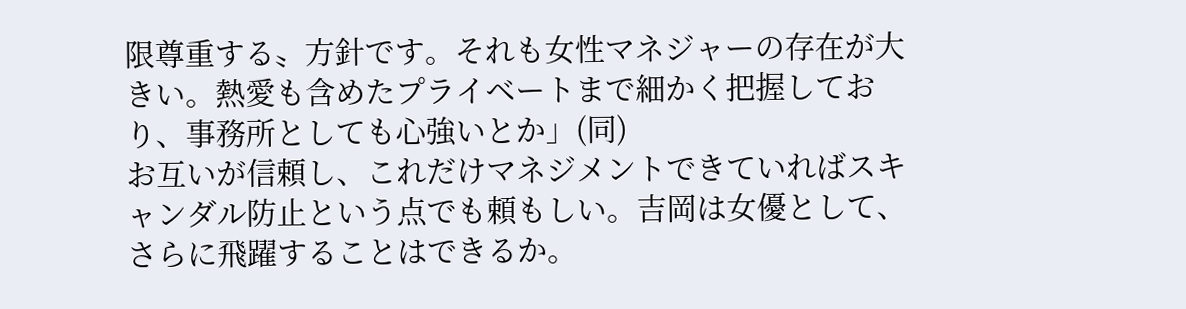限尊重する〟方針です。それも女性マネジャーの存在が大きい。熱愛も含めたプライベートまで細かく把握しており、事務所としても心強いとか」(同)
お互いが信頼し、これだけマネジメントできていればスキャンダル防止という点でも頼もしい。吉岡は女優として、さらに飛躍することはできるか。